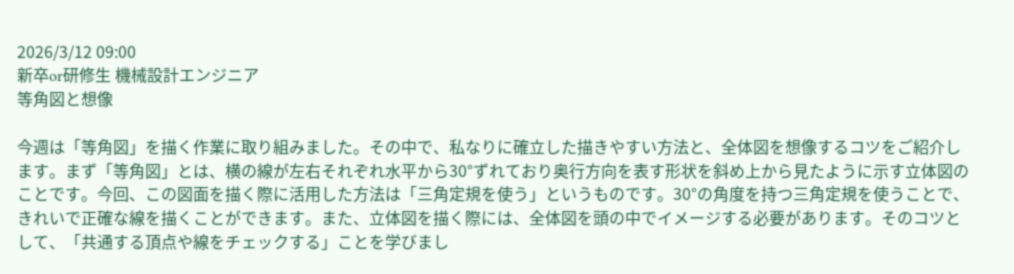2026/3/12 09:00
新卒or研修生 機械設計エンジニア
等角図と想像

今週は「等角図」を描く作業に取り組みました。その中で、私なりに確立した描きやすい方法と、全体図を想像するコツをご紹介します。まず「等角図」とは、横の線が左右それぞれ水平から30°ずれており奥行方向を表す形状を斜め上から見たように示す立体図のことです。今回、この図面を描く際に活用した方法は「三角定規を使う」というものです。30°の角度を持つ三角定規を使うことで、きれいで正確な線を描くことができます。また、立体図を描く際には、全体図を頭の中でイメージする必要があります。そのコツとして、「共通する頂点や線をチェックする」ことを学びまし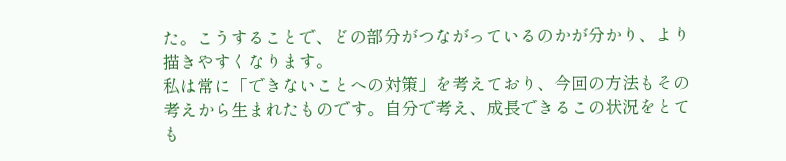た。こうすることで、どの部分がつながっているのかが分かり、より描きやすくなります。
私は常に「できないことへの対策」を考えており、今回の方法もその考えから生まれたものです。自分で考え、成長できるこの状況をとても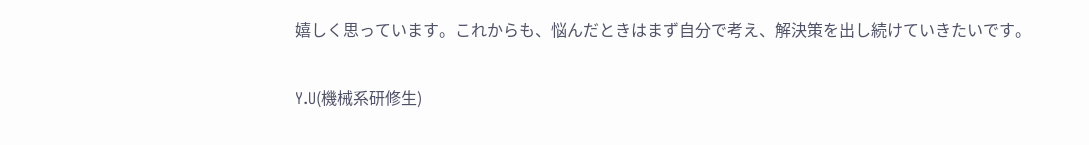嬉しく思っています。これからも、悩んだときはまず自分で考え、解決策を出し続けていきたいです。

Y.U(機械系研修生)